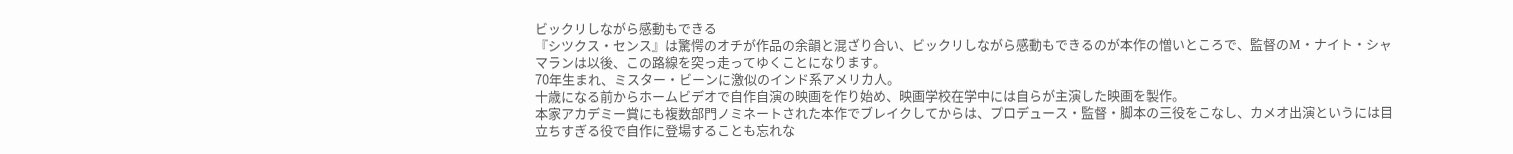ビックリしながら感動もできる
『シツクス・センス』は驚愕のオチが作品の余韻と混ざり合い、ビックリしながら感動もできるのが本作の憎いところで、監督のM・ナイト・シャマランは以後、この路線を突っ走ってゆくことになります。
70年生まれ、ミスター・ビーンに激似のインド系アメリカ人。
十歳になる前からホームビデオで自作自演の映画を作り始め、映画学校在学中には自らが主演した映画を製作。
本家アカデミー賞にも複数部門ノミネートされた本作でブレイクしてからは、プロデュース・監督・脚本の三役をこなし、カメオ出演というには目立ちすぎる役で自作に登場することも忘れな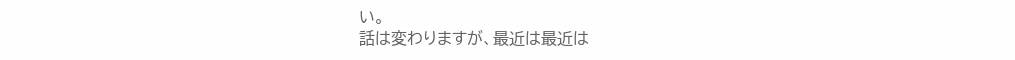い。
話は変わりますが、最近は最近は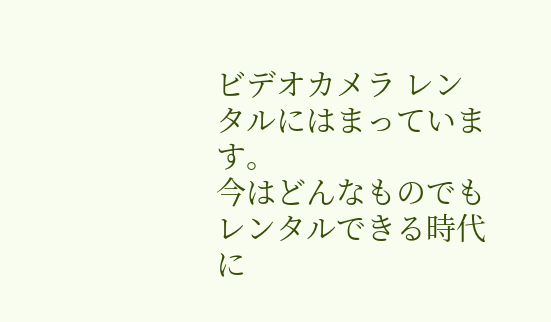ビデオカメラ レンタルにはまっています。
今はどんなものでもレンタルできる時代に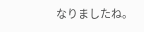なりましたね。